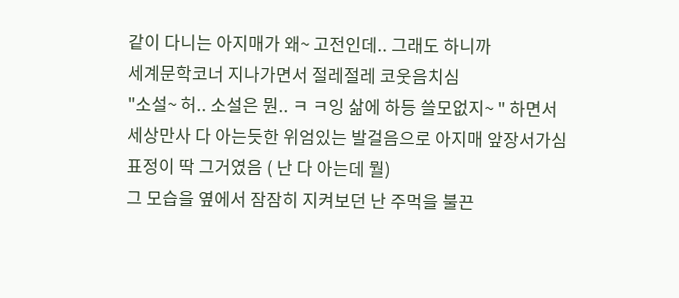같이 다니는 아지매가 왜~ 고전인데.. 그래도 하니까
세계문학코너 지나가면서 절레절레 코웃음치심
"소설~ 허.. 소설은 뭔.. ㅋ ㅋ잉 삶에 하등 쓸모없지~ " 하면서
세상만사 다 아는듯한 위엄있는 발걸음으로 아지매 앞장서가심
표정이 딱 그거였음 ( 난 다 아는데 뭘)
그 모습을 옆에서 잠잠히 지켜보던 난 주먹을 불끈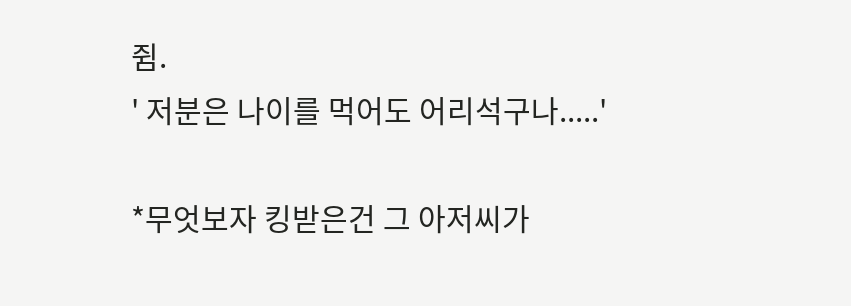쥠.
' 저분은 나이를 먹어도 어리석구나.....'

*무엇보자 킹받은건 그 아저씨가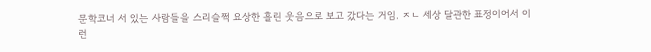문학코너 서 있는 사람들을 스리슬쩍 요상한 흘린 웃음으로 보고 갔다는 거임. ㅈㄴ 세상 달관한 표정이어서 이런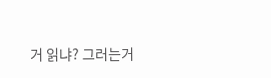거 읽냐? 그러는거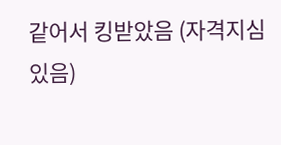같어서 킹받았음 (자격지심 있음)